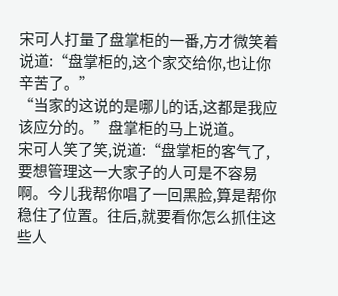宋可人打量了盘掌柜的一番,方才微笑着说道:“盘掌柜的,这个家交给你,也让你辛苦了。”
“当家的这说的是哪儿的话,这都是我应该应分的。”盘掌柜的马上说道。
宋可人笑了笑,说道:“盘掌柜的客气了,要想管理这一大家子的人可是不容易啊。今儿我帮你唱了一回黑脸,算是帮你稳住了位置。往后,就要看你怎么抓住这些人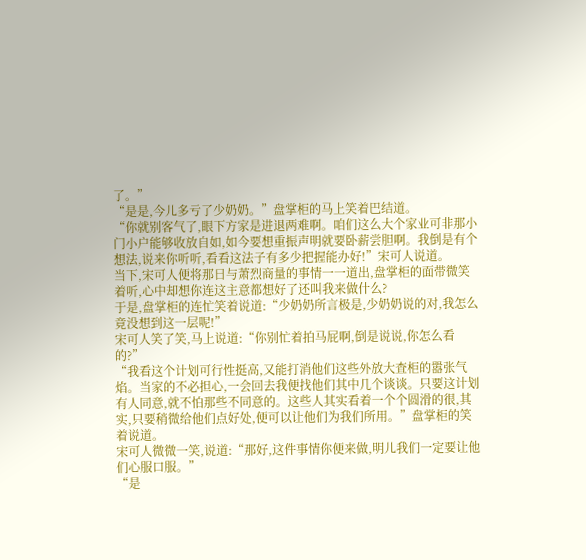了。”
“是是,今儿多亏了少奶奶。”盘掌柜的马上笑着巴结道。
“你就别客气了,眼下方家是进退两难啊。咱们这么大个家业可非那小门小户能够收放自如,如今要想重振声明就要卧薪尝胆啊。我倒是有个想法,说来你听听,看看这法子有多少把握能办好!”宋可人说道。
当下,宋可人便将那日与萧烈商量的事情一一道出,盘掌柜的面带微笑着听,心中却想你连这主意都想好了还叫我来做什么?
于是,盘掌柜的连忙笑着说道:“少奶奶所言极是,少奶奶说的对,我怎么竟没想到这一层呢!”
宋可人笑了笑,马上说道:“你别忙着拍马屁啊,倒是说说,你怎么看的?”
“我看这个计划可行性挺高,又能打消他们这些外放大査柜的嚣张气焰。当家的不必担心,一会回去我便找他们其中几个谈谈。只要这计划有人同意,就不怕那些不同意的。这些人其实看着一个个圆滑的很,其实,只要稍微给他们点好处,便可以让他们为我们所用。”盘掌柜的笑着说道。
宋可人微微一笑,说道:“那好,这件事情你便来做,明儿我们一定要让他们心服口服。”
“是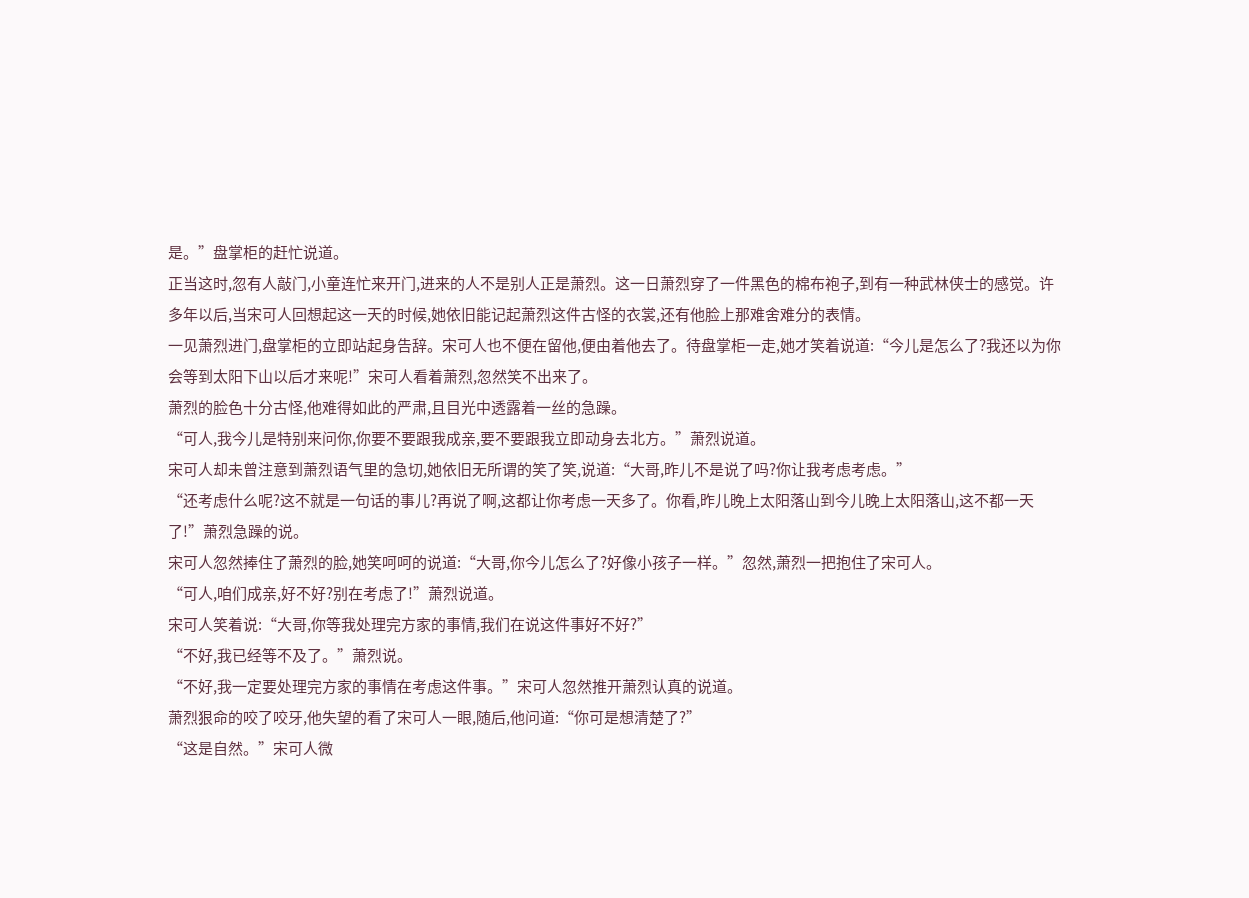是。”盘掌柜的赶忙说道。
正当这时,忽有人敲门,小童连忙来开门,进来的人不是别人正是萧烈。这一日萧烈穿了一件黑色的棉布袍子,到有一种武林侠士的感觉。许多年以后,当宋可人回想起这一天的时候,她依旧能记起萧烈这件古怪的衣裳,还有他脸上那难舍难分的表情。
一见萧烈进门,盘掌柜的立即站起身告辞。宋可人也不便在留他,便由着他去了。待盘掌柜一走,她才笑着说道:“今儿是怎么了?我还以为你会等到太阳下山以后才来呢!”宋可人看着萧烈,忽然笑不出来了。
萧烈的脸色十分古怪,他难得如此的严肃,且目光中透露着一丝的急躁。
“可人,我今儿是特别来问你,你要不要跟我成亲,要不要跟我立即动身去北方。”萧烈说道。
宋可人却未曾注意到萧烈语气里的急切,她依旧无所谓的笑了笑,说道:“大哥,昨儿不是说了吗?你让我考虑考虑。”
“还考虑什么呢?这不就是一句话的事儿?再说了啊,这都让你考虑一天多了。你看,昨儿晚上太阳落山到今儿晚上太阳落山,这不都一天了!”萧烈急躁的说。
宋可人忽然捧住了萧烈的脸,她笑呵呵的说道:“大哥,你今儿怎么了?好像小孩子一样。”忽然,萧烈一把抱住了宋可人。
“可人,咱们成亲,好不好?别在考虑了!”萧烈说道。
宋可人笑着说:“大哥,你等我处理完方家的事情,我们在说这件事好不好?”
“不好,我已经等不及了。”萧烈说。
“不好,我一定要处理完方家的事情在考虑这件事。”宋可人忽然推开萧烈认真的说道。
萧烈狠命的咬了咬牙,他失望的看了宋可人一眼,随后,他问道:“你可是想清楚了?”
“这是自然。”宋可人微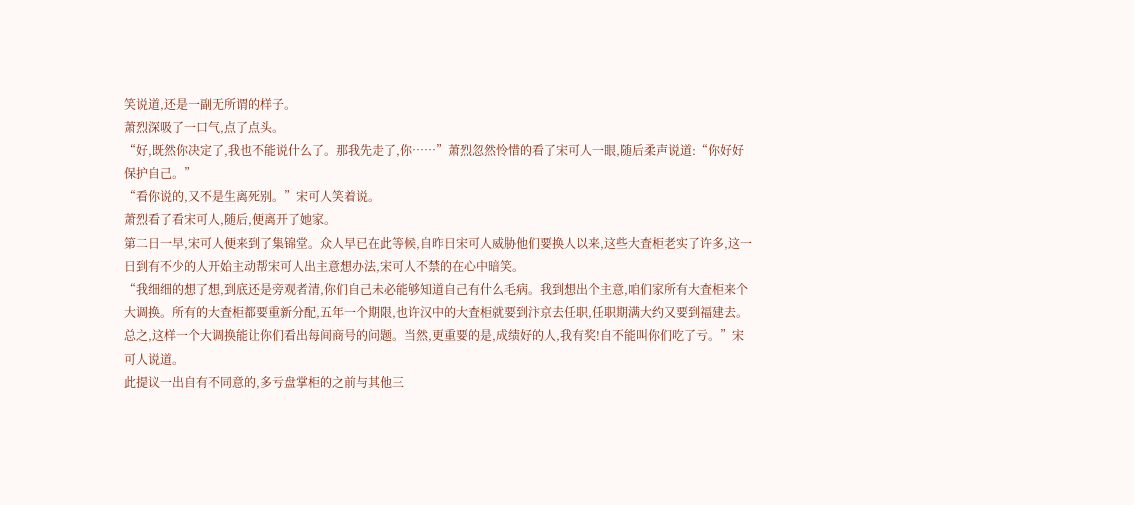笑说道,还是一副无所谓的样子。
萧烈深吸了一口气,点了点头。
“好,既然你决定了,我也不能说什么了。那我先走了,你……”萧烈忽然怜惜的看了宋可人一眼,随后柔声说道:“你好好保护自己。”
“看你说的,又不是生离死别。”宋可人笑着说。
萧烈看了看宋可人,随后,便离开了她家。
第二日一早,宋可人便来到了集锦堂。众人早已在此等候,自昨日宋可人威胁他们要换人以来,这些大査柜老实了许多,这一日到有不少的人开始主动帮宋可人出主意想办法,宋可人不禁的在心中暗笑。
“我细细的想了想,到底还是旁观者清,你们自己未必能够知道自己有什么毛病。我到想出个主意,咱们家所有大査柜来个大调换。所有的大査柜都要重新分配,五年一个期限,也许汉中的大査柜就要到汴京去任职,任职期满大约又要到福建去。总之,这样一个大调换能让你们看出每间商号的问题。当然,更重要的是,成绩好的人,我有奖!自不能叫你们吃了亏。”宋可人说道。
此提议一出自有不同意的,多亏盘掌柜的之前与其他三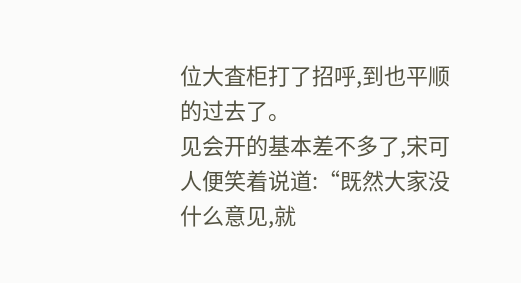位大査柜打了招呼,到也平顺的过去了。
见会开的基本差不多了,宋可人便笑着说道:“既然大家没什么意见,就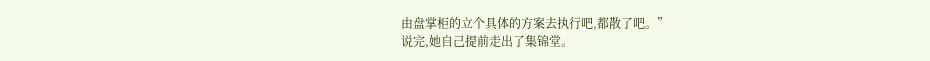由盘掌柜的立个具体的方案去执行吧,都散了吧。”
说完,她自己提前走出了集锦堂。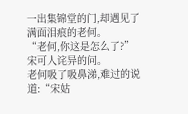一出集锦堂的门,却遇见了满面泪痕的老何。
“老何,你这是怎么了?”宋可人诧异的问。
老何吸了吸鼻涕,难过的说道:“宋姑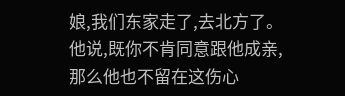娘,我们东家走了,去北方了。他说,既你不肯同意跟他成亲,那么他也不留在这伤心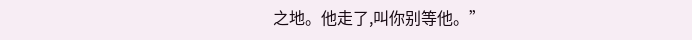之地。他走了,叫你别等他。”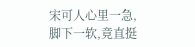宋可人心里一急,脚下一软,竟直挺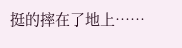挺的摔在了地上……